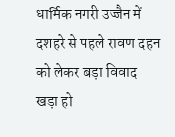धार्मिक नगरी उज्जैन में दशहरे से पहले रावण दहन को लेकर बड़ा विवाद खड़ा हो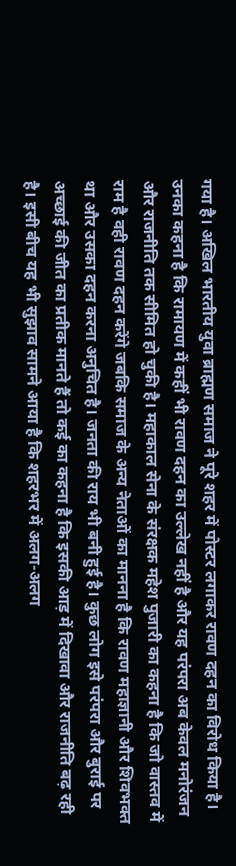गया है। अखिल भारतीय युवा ब्राह्मण समाज ने पूरे शहर में पोस्टर लगाकर रावण दहन का विरोध किया है। उनका कहना है कि रामायण में कहीं भी रावण दहन का उल्लेख नहीं है और यह परंपरा अब केवल मनोरंजन और राजनीति तक सीमित हो चुकी है। महाकाल सेना के संरक्षक महेश पुजारी का कहना है कि जो वास्तव में राम है वही रावण दहन करेंगे जबकि समाज के अन्य नेताओं का मानना है कि रावण महाज्ञानी और शिवभक्त था और उसका दहन करना अनुचित है। जनता की राय भी बनी हुई है। कुछ लोग इसे परंपरा और बुराई पर अच्छाई की जीत का प्रतीक मानते हैं तो कई का कहना है कि इसकी आड़ में दिखावा और राजनीति बढ़ रही है। इसी बीच यह भी सुझाव सामने आया है कि शहरभर में अलग-अलग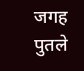जगह पुतले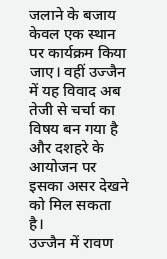जलाने के बजाय केवल एक स्थान पर कार्यक्रम किया जाए। वहीं उज्जैन में यह विवाद अब तेजी से चर्चा का विषय बन गया है और दशहरे के आयोजन पर इसका असर देखने को मिल सकता है।
उज्जैन में रावण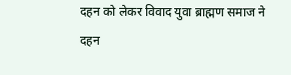दहन को लेकर विवाद युवा ब्राह्मण समाज ने दहन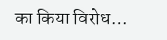का किया विरोध…